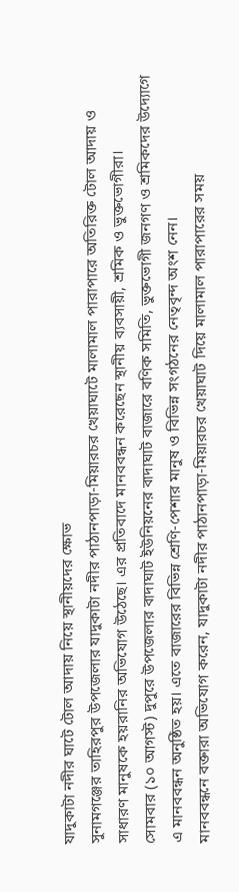যাদুকাটা নদীর ঘাটে টোল আদায় নিয়ে স্থানীয়দের ক্ষোভ
সুনামগঞ্জের তাহিরপুর উপজেলার যাদুকাটা নদীর পাঠানপাড়া-মিয়ারচর খেয়াঘাটে মালামাল পারাপারে অতিরিক্ত টোল আদায় ও সাধারণ মানুষকে হয়রানির অভিযোগ উঠেছে। এর প্রতিবাদে মানববন্ধন করেছেন স্থানীয় ব্যবসায়ী, শ্রমিক ও ভুক্তভোগীরা।
সোমবার (১০ আগস্ট) দুপুরে উপজেলার বাদাঘাট ইউনিয়নের বাদাঘাট বাজারে বণিক সমিতি, ভুক্তভোগী জনগণ ও শ্রমিকদের উদ্যোগে এ মানববন্ধন অনুষ্ঠিত হয়। এতে বাজারের বিভিন্ন শ্রেণি-পেশার মানুষ ও বিভিন্ন সংগঠনের নেতৃবৃন্দ অংশ নেন।
মানববন্ধনে বক্তারা অভিযোগ করেন, যাদুকাটা নদীর পাঠানপাড়া-মিয়ারচর খেয়াঘাট দিয়ে মালামাল পারাপারের সময়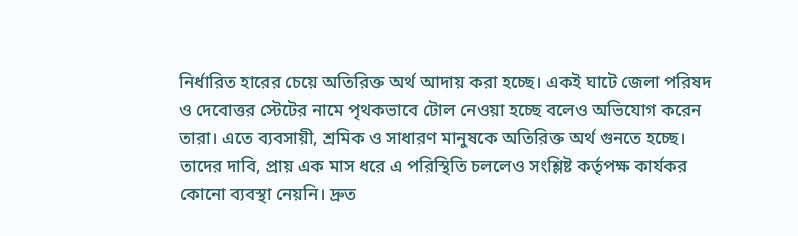নির্ধারিত হারের চেয়ে অতিরিক্ত অর্থ আদায় করা হচ্ছে। একই ঘাটে জেলা পরিষদ ও দেবোত্তর স্টেটের নামে পৃথকভাবে টোল নেওয়া হচ্ছে বলেও অভিযোগ করেন তারা। এতে ব্যবসায়ী, শ্রমিক ও সাধারণ মানুষকে অতিরিক্ত অর্থ গুনতে হচ্ছে।
তাদের দাবি, প্রায় এক মাস ধরে এ পরিস্থিতি চললেও সংশ্লিষ্ট কর্তৃপক্ষ কার্যকর কোনো ব্যবস্থা নেয়নি। দ্রুত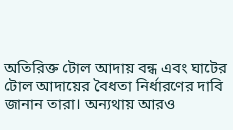অতিরিক্ত টোল আদায় বন্ধ এবং ঘাটের টোল আদায়ের বৈধতা নির্ধারণের দাবি জানান তারা। অন্যথায় আরও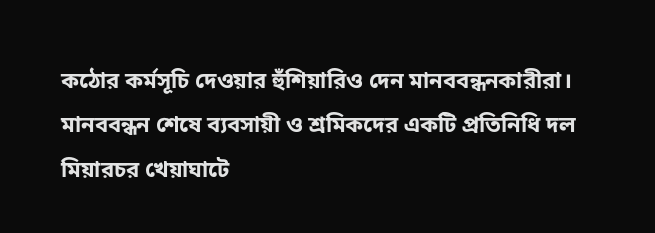কঠোর কর্মসূচি দেওয়ার হুঁশিয়ারিও দেন মানববন্ধনকারীরা।
মানববন্ধন শেষে ব্যবসায়ী ও শ্রমিকদের একটি প্রতিনিধি দল মিয়ারচর খেয়াঘাটে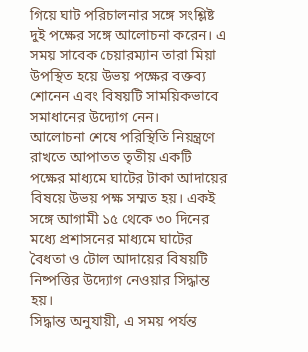গিয়ে ঘাট পরিচালনার সঙ্গে সংশ্লিষ্ট দুই পক্ষের সঙ্গে আলোচনা করেন। এ সময় সাবেক চেয়ারম্যান তারা মিয়া উপস্থিত হয়ে উভয় পক্ষের বক্তব্য শোনেন এবং বিষয়টি সাময়িকভাবে সমাধানের উদ্যোগ নেন।
আলোচনা শেষে পরিস্থিতি নিয়ন্ত্রণে রাখতে আপাতত তৃতীয় একটি পক্ষের মাধ্যমে ঘাটের টাকা আদায়ের বিষয়ে উভয় পক্ষ সম্মত হয়। একই সঙ্গে আগামী ১৫ থেকে ৩০ দিনের মধ্যে প্রশাসনের মাধ্যমে ঘাটের বৈধতা ও টোল আদায়ের বিষয়টি নিষ্পত্তির উদ্যোগ নেওয়ার সিদ্ধান্ত হয়।
সিদ্ধান্ত অনুযায়ী, এ সময় পর্যন্ত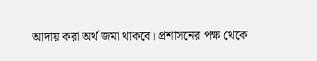আদায় করা অর্থ জমা থাকবে। প্রশাসনের পক্ষ থেকে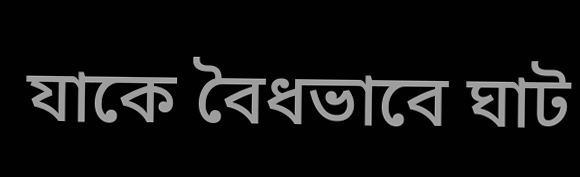যাকে বৈধভাবে ঘাট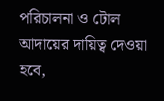পরিচালনা ও টোল আদায়ের দায়িত্ব দেওয়া হবে,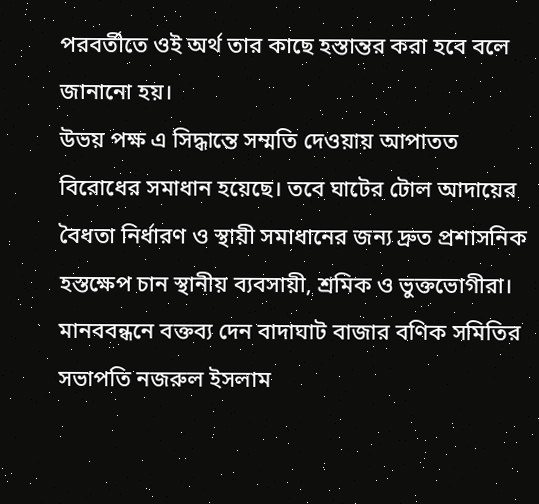পরবর্তীতে ওই অর্থ তার কাছে হস্তান্তর করা হবে বলে জানানো হয়।
উভয় পক্ষ এ সিদ্ধান্তে সম্মতি দেওয়ায় আপাতত বিরোধের সমাধান হয়েছে। তবে ঘাটের টোল আদায়ের বৈধতা নির্ধারণ ও স্থায়ী সমাধানের জন্য দ্রুত প্রশাসনিক হস্তক্ষেপ চান স্থানীয় ব্যবসায়ী, শ্রমিক ও ভুক্তভোগীরা।
মানববন্ধনে বক্তব্য দেন বাদাঘাট বাজার বণিক সমিতির সভাপতি নজরুল ইসলাম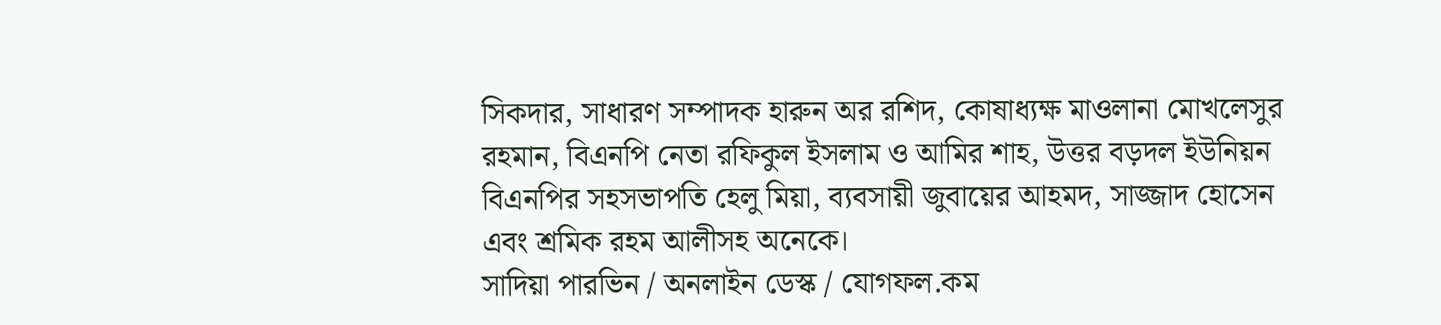সিকদার, সাধারণ সম্পাদক হারুন অর রশিদ, কোষাধ্যক্ষ মাওলানা মোখলেসুর রহমান, বিএনপি নেতা রফিকুল ইসলাম ও আমির শাহ, উত্তর বড়দল ইউনিয়ন বিএনপির সহসভাপতি হেলু মিয়া, ব্যবসায়ী জুবায়ের আহমদ, সাজ্জাদ হোসেন এবং শ্রমিক রহম আলীসহ অনেকে।
সাদিয়া পারভিন / অনলাইন ডেস্ক / যোগফল.কম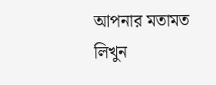আপনার মতামত লিখুন